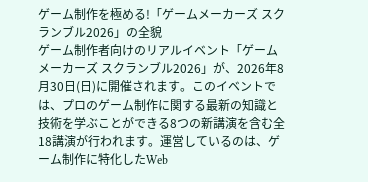ゲーム制作を極める!「ゲームメーカーズ スクランブル2026」の全貌
ゲーム制作者向けのリアルイベント「ゲームメーカーズ スクランブル2026」が、2026年8月30日(日)に開催されます。このイベントでは、プロのゲーム制作に関する最新の知識と技術を学ぶことができる8つの新講演を含む全18講演が行われます。運営しているのは、ゲーム制作に特化したWeb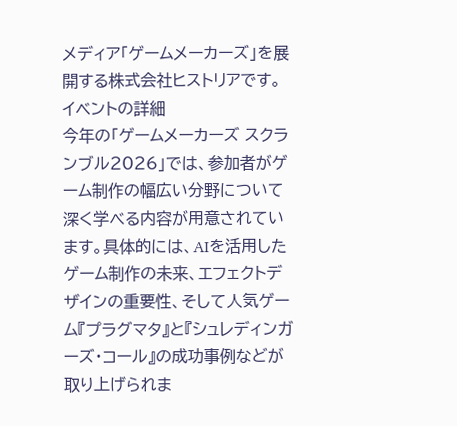メディア「ゲームメーカーズ」を展開する株式会社ヒストリアです。
イベントの詳細
今年の「ゲームメーカーズ スクランブル2026」では、参加者がゲーム制作の幅広い分野について深く学べる内容が用意されています。具体的には、AIを活用したゲーム制作の未来、エフェクトデザインの重要性、そして人気ゲーム『プラグマタ』と『シュレディンガーズ・コール』の成功事例などが取り上げられま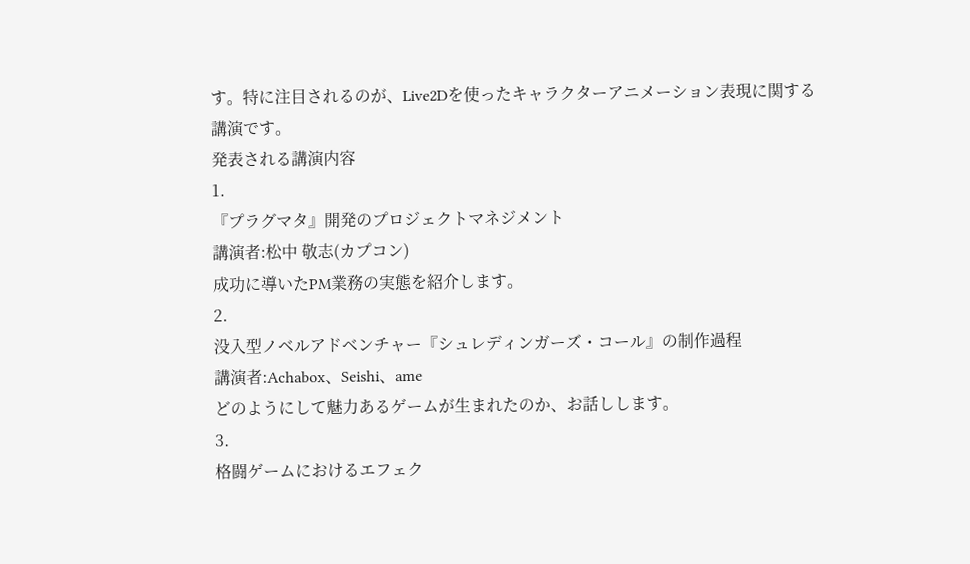す。特に注目されるのが、Live2Dを使ったキャラクターアニメーション表現に関する講演です。
発表される講演内容
1.
『プラグマタ』開発のプロジェクトマネジメント
講演者:松中 敬志(カプコン)
成功に導いたPM業務の実態を紹介します。
2.
没入型ノベルアドベンチャー『シュレディンガーズ・コール』の制作過程
講演者:Achabox、Seishi、ame
どのようにして魅力あるゲームが生まれたのか、お話しします。
3.
格闘ゲームにおけるエフェク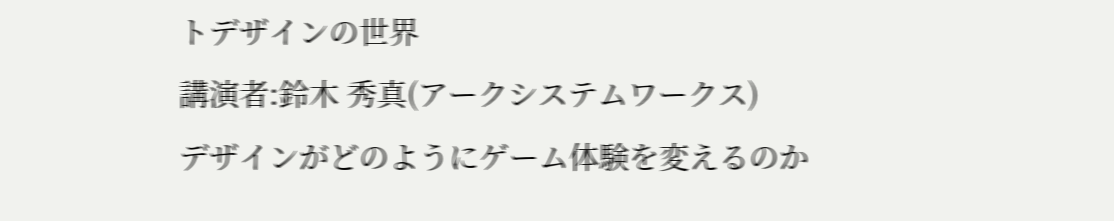トデザインの世界
講演者:鈴木 秀真(アークシステムワークス)
デザインがどのようにゲーム体験を変えるのか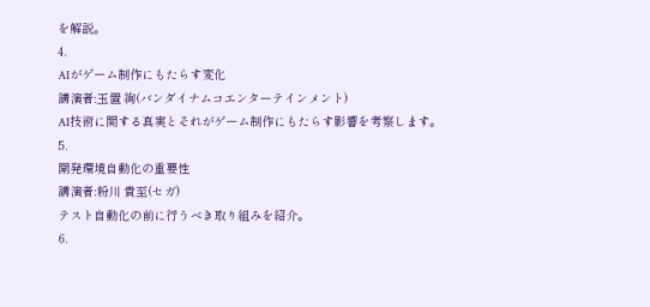を解説。
4.
AIがゲーム制作にもたらす変化
講演者:玉置 絢(バンダイナムコエンターテインメント)
AI技術に関する真実とそれがゲーム制作にもたらす影響を考察します。
5.
開発環境自動化の重要性
講演者:粉川 貴至(セガ)
テスト自動化の前に行うべき取り組みを紹介。
6.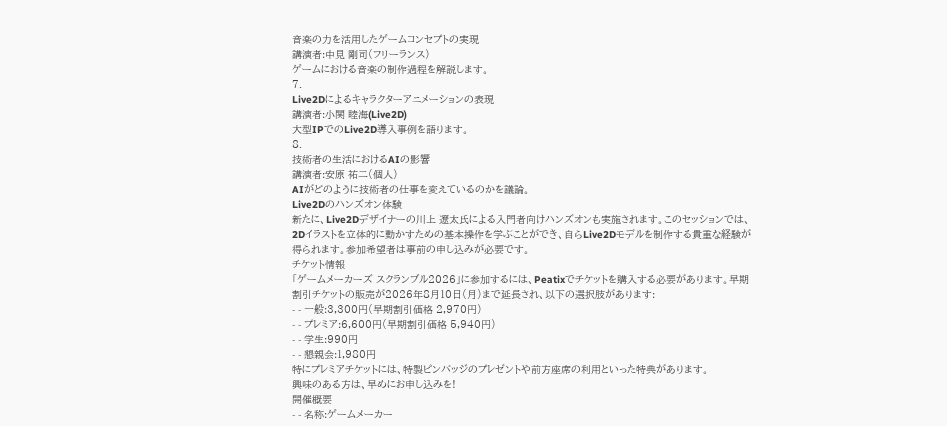音楽の力を活用したゲームコンセプトの実現
講演者:中見 剛司(フリーランス)
ゲームにおける音楽の制作過程を解説します。
7.
Live2Dによるキャラクターアニメーションの表現
講演者:小関 睦海(Live2D)
大型IPでのLive2D導入事例を語ります。
8.
技術者の生活におけるAIの影響
講演者:安原 祐二(個人)
AIがどのように技術者の仕事を変えているのかを議論。
Live2Dのハンズオン体験
新たに、Live2Dデザイナーの川上 遼太氏による入門者向けハンズオンも実施されます。このセッションでは、2Dイラストを立体的に動かすための基本操作を学ぶことができ、自らLive2Dモデルを制作する貴重な経験が得られます。参加希望者は事前の申し込みが必要です。
チケット情報
「ゲームメーカーズ スクランブル2026」に参加するには、Peatixでチケットを購入する必要があります。早期割引チケットの販売が2026年8月10日(月)まで延長され、以下の選択肢があります:
- - 一般:3,300円(早期割引価格 2,970円)
- - プレミア:6,600円(早期割引価格 5,940円)
- - 学生:990円
- - 懇親会:1,980円
特にプレミアチケットには、特製ピンバッジのプレゼントや前方座席の利用といった特典があります。
興味のある方は、早めにお申し込みを!
開催概要
- - 名称:ゲームメーカー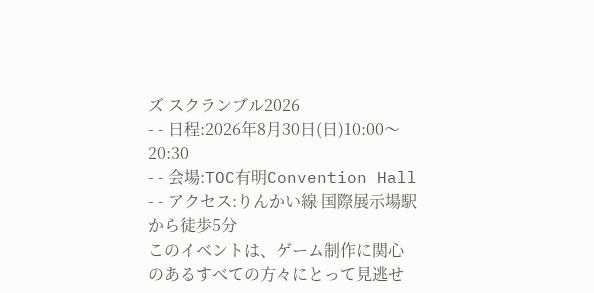ズ スクランブル2026
- - 日程:2026年8月30日(日)10:00〜20:30
- - 会場:TOC有明Convention Hall
- - アクセス:りんかい線 国際展示場駅から徒歩5分
このイベントは、ゲーム制作に関心のあるすべての方々にとって見逃せ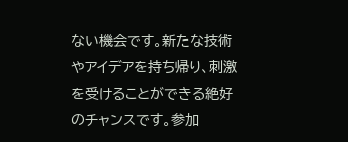ない機会です。新たな技術やアイデアを持ち帰り、刺激を受けることができる絶好のチャンスです。参加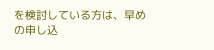を検討している方は、早めの申し込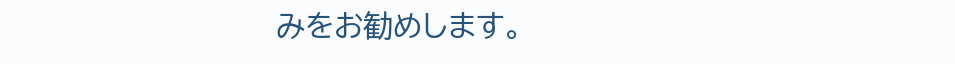みをお勧めします。